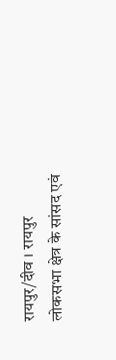रायपुर/दीव । रायपुर लोकसभा क्षेत्र के सांसद एवं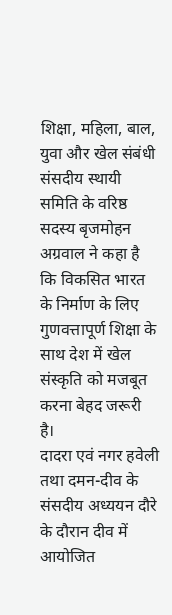शिक्षा, महिला, बाल, युवा और खेल संबंधी संसदीय स्थायी समिति के वरिष्ठ सदस्य बृजमोहन अग्रवाल ने कहा है कि विकसित भारत के निर्माण के लिए गुणवत्तापूर्ण शिक्षा के साथ देश में खेल संस्कृति को मजबूत करना बेहद जरूरी है।
दादरा एवं नगर हवेली तथा दमन-दीव के संसदीय अध्ययन दौरे के दौरान दीव में आयोजित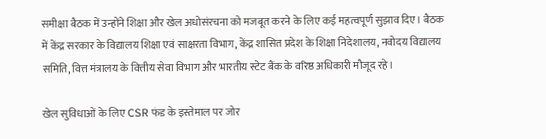समीक्षा बैठक में उन्होंने शिक्षा और खेल अधोसंरचना को मजबूत करने के लिए कई महत्वपूर्ण सुझाव दिए। बैठक में केंद्र सरकार के विद्यालय शिक्षा एवं साक्षरता विभाग, केंद्र शासित प्रदेश के शिक्षा निदेशालय, नवोदय विद्यालय समिति, वित्त मंत्रालय के वित्तीय सेवा विभाग और भारतीय स्टेट बैंक के वरिष्ठ अधिकारी मौजूद रहे।

खेल सुविधाओं के लिए CSR फंड के इस्तेमाल पर जोर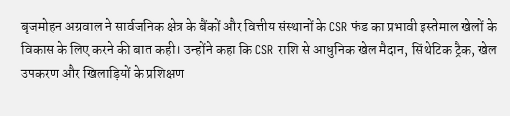बृजमोहन अग्रवाल ने सार्वजनिक क्षेत्र के बैंकों और वित्तीय संस्थानों के CSR फंड का प्रभावी इस्तेमाल खेलों के विकास के लिए करने की बात कही। उन्होंने कहा कि CSR राशि से आधुनिक खेल मैदान, सिंथेटिक ट्रैक, खेल उपकरण और खिलाड़ियों के प्रशिक्षण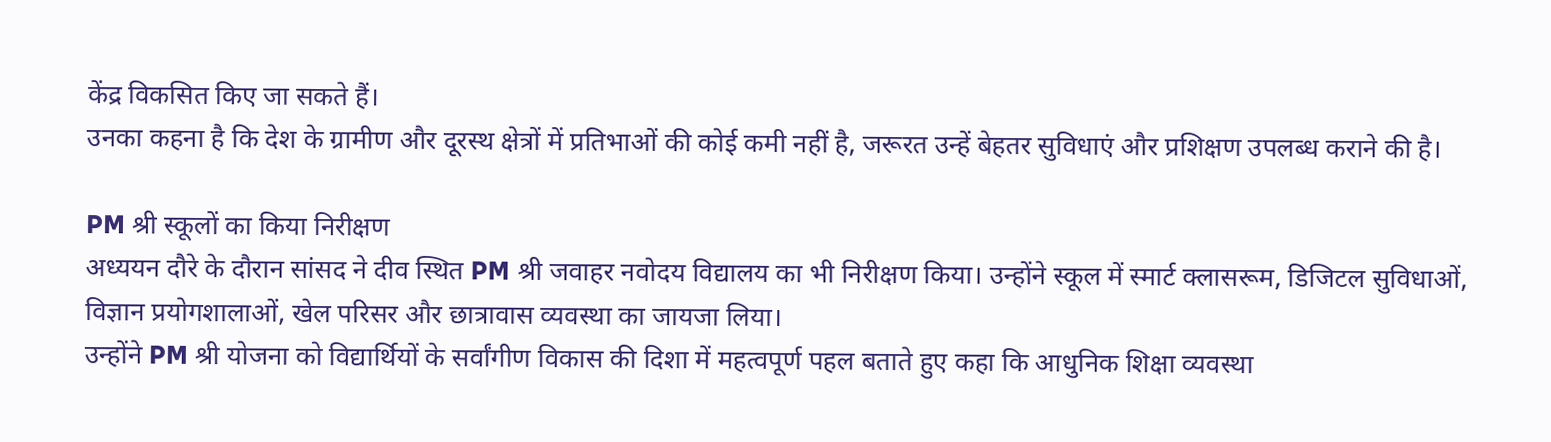केंद्र विकसित किए जा सकते हैं।
उनका कहना है कि देश के ग्रामीण और दूरस्थ क्षेत्रों में प्रतिभाओं की कोई कमी नहीं है, जरूरत उन्हें बेहतर सुविधाएं और प्रशिक्षण उपलब्ध कराने की है।

PM श्री स्कूलों का किया निरीक्षण
अध्ययन दौरे के दौरान सांसद ने दीव स्थित PM श्री जवाहर नवोदय विद्यालय का भी निरीक्षण किया। उन्होंने स्कूल में स्मार्ट क्लासरूम, डिजिटल सुविधाओं, विज्ञान प्रयोगशालाओं, खेल परिसर और छात्रावास व्यवस्था का जायजा लिया।
उन्होंने PM श्री योजना को विद्यार्थियों के सर्वांगीण विकास की दिशा में महत्वपूर्ण पहल बताते हुए कहा कि आधुनिक शिक्षा व्यवस्था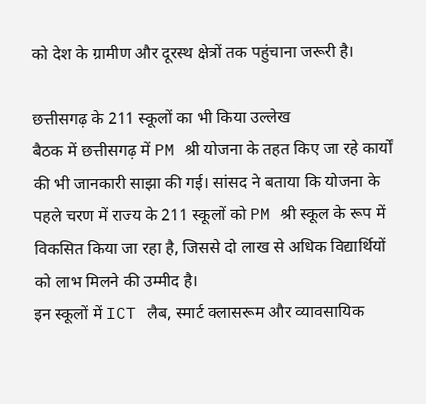को देश के ग्रामीण और दूरस्थ क्षेत्रों तक पहुंचाना जरूरी है।

छत्तीसगढ़ के 211 स्कूलों का भी किया उल्लेख
बैठक में छत्तीसगढ़ में PM श्री योजना के तहत किए जा रहे कार्यों की भी जानकारी साझा की गई। सांसद ने बताया कि योजना के पहले चरण में राज्य के 211 स्कूलों को PM श्री स्कूल के रूप में विकसित किया जा रहा है, जिससे दो लाख से अधिक विद्यार्थियों को लाभ मिलने की उम्मीद है।
इन स्कूलों में ICT लैब, स्मार्ट क्लासरूम और व्यावसायिक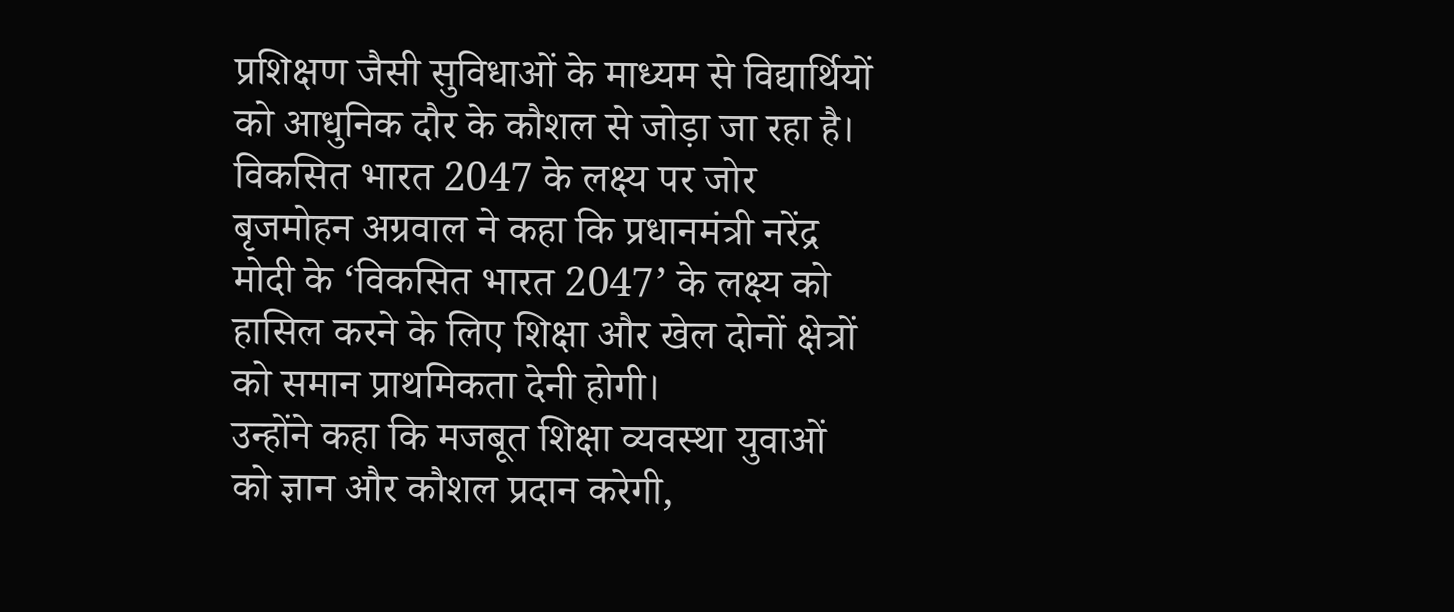प्रशिक्षण जैसी सुविधाओं के माध्यम से विद्यार्थियों को आधुनिक दौर के कौशल से जोड़ा जा रहा है।
विकसित भारत 2047 के लक्ष्य पर जोर
बृजमोहन अग्रवाल ने कहा कि प्रधानमंत्री नरेंद्र मोदी के ‘विकसित भारत 2047’ के लक्ष्य को हासिल करने के लिए शिक्षा और खेल दोनों क्षेत्रों को समान प्राथमिकता देनी होगी।
उन्होंने कहा कि मजबूत शिक्षा व्यवस्था युवाओं को ज्ञान और कौशल प्रदान करेगी,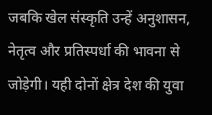जबकि खेल संस्कृति उन्हें अनुशासन, नेतृत्व और प्रतिस्पर्धा की भावना से जोड़ेगी। यही दोनों क्षेत्र देश की युवा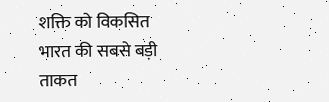शक्ति को विकसित भारत की सबसे बड़ी ताकत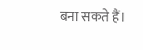बना सकते हैं।